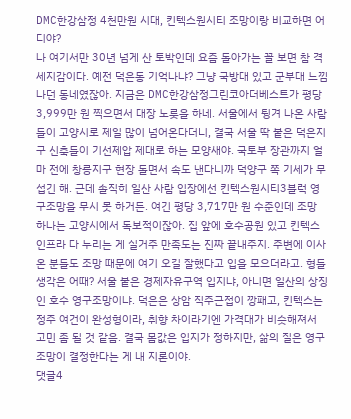DMC한강삼정 4천만원 시대, 킨텍스원시티 조망이랑 비교하면 어디야?
나 여기서만 30년 넘게 산 토박인데 요즘 돌아가는 꼴 보면 참 격세지감이다. 예전 덕은동 기억나냐? 그냥 국방대 있고 군부대 느낌 나던 동네였잖아. 지금은 DMC한강삼정그린코아더베스트가 평당 3,999만 원 찍으면서 대장 노릇을 하네. 서울에서 튕겨 나온 사람들이 고양시로 제일 많이 넘어온다더니, 결국 서울 딱 붙은 덕은지구 신축들이 기선제압 제대로 하는 모양새야. 국토부 장관까지 얼마 전에 창릉지구 현장 돌면서 속도 낸다니까 덕양구 쪽 기세가 무섭긴 해. 근데 솔직히 일산 사람 입장에선 킨텍스원시티3블럭 영구조망을 무시 못 하거든. 여긴 평당 3,717만 원 수준인데 조망 하나는 고양시에서 독보적이잖아. 집 앞에 호수공원 있고 킨텍스 인프라 다 누리는 게 실거주 만족도는 진짜 끝내주지. 주변에 이사 온 분들도 조망 때문에 여기 오길 잘했다고 입을 모으더라고. 형들 생각은 어때? 서울 붙은 경제자유구역 입지냐, 아니면 일산의 상징인 호수 영구조망이냐. 덕은은 상암 직주근접이 깡패고, 킨텍스는 정주 여건이 완성형이라, 취향 차이라기엔 가격대가 비슷해져서 고민 좀 될 것 같음. 결국 몸값은 입지가 정하지만, 삶의 질은 영구조망이 결정한다는 게 내 지론이야.
댓글4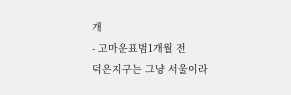개
- 고마운표범1개월 전
덕은지구는 그냥 서울이라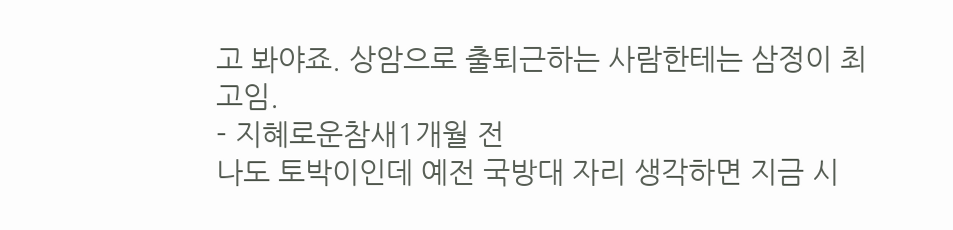고 봐야죠. 상암으로 출퇴근하는 사람한테는 삼정이 최고임.
- 지혜로운참새1개월 전
나도 토박이인데 예전 국방대 자리 생각하면 지금 시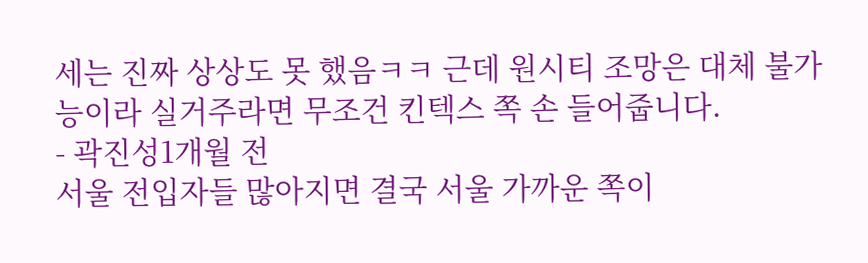세는 진짜 상상도 못 했음ㅋㅋ 근데 원시티 조망은 대체 불가능이라 실거주라면 무조건 킨텍스 쪽 손 들어줍니다.
- 곽진성1개월 전
서울 전입자들 많아지면 결국 서울 가까운 쪽이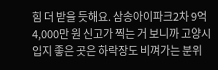힘 더 받을 듯해요. 삼송아이파크2차 9억 4,000만 원 신고가 찍는 거 보니까 고양시 입지 좋은 곳은 하락장도 비껴가는 분위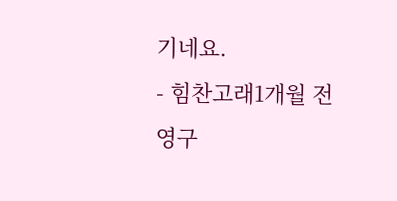기네요.
- 힘찬고래1개월 전
영구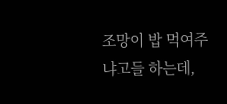조망이 밥 먹여주냐고들 하는데,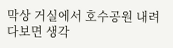막상 거실에서 호수공원 내려다보면 생각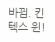바뀜. 킨텍스 윈!